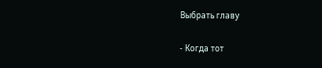Выбрать главу

- Когда тот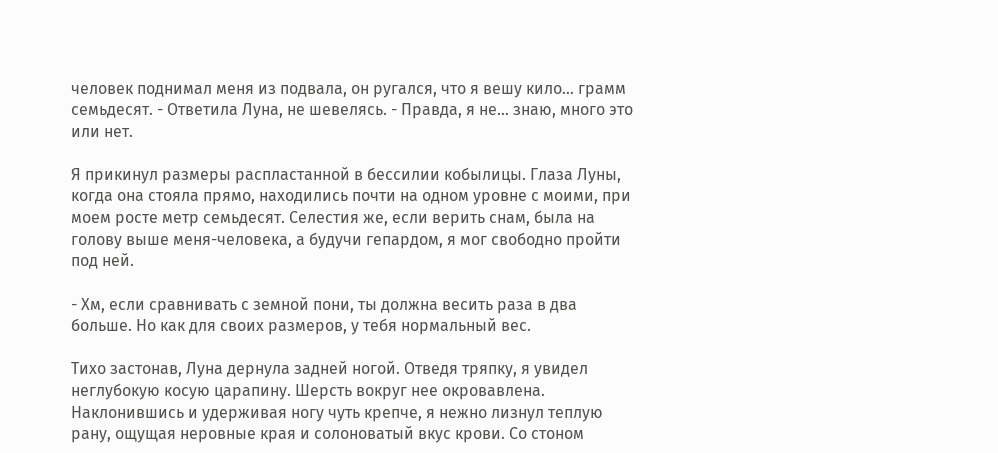человек поднимал меня из подвала, он ругался, что я вешу кило… грамм семьдесят. - Ответила Луна, не шевелясь. - Правда, я не… знаю, много это или нет.

Я прикинул размеры распластанной в бессилии кобылицы. Глаза Луны, когда она стояла прямо, находились почти на одном уровне с моими, при моем росте метр семьдесят. Селестия же, если верить снам, была на голову выше меня-человека, а будучи гепардом, я мог свободно пройти под ней.

- Хм, если сравнивать с земной пони, ты должна весить раза в два больше. Но как для своих размеров, у тебя нормальный вес.

Тихо застонав, Луна дернула задней ногой. Отведя тряпку, я увидел неглубокую косую царапину. Шерсть вокруг нее окровавлена. Наклонившись и удерживая ногу чуть крепче, я нежно лизнул теплую рану, ощущая неровные края и солоноватый вкус крови. Со стоном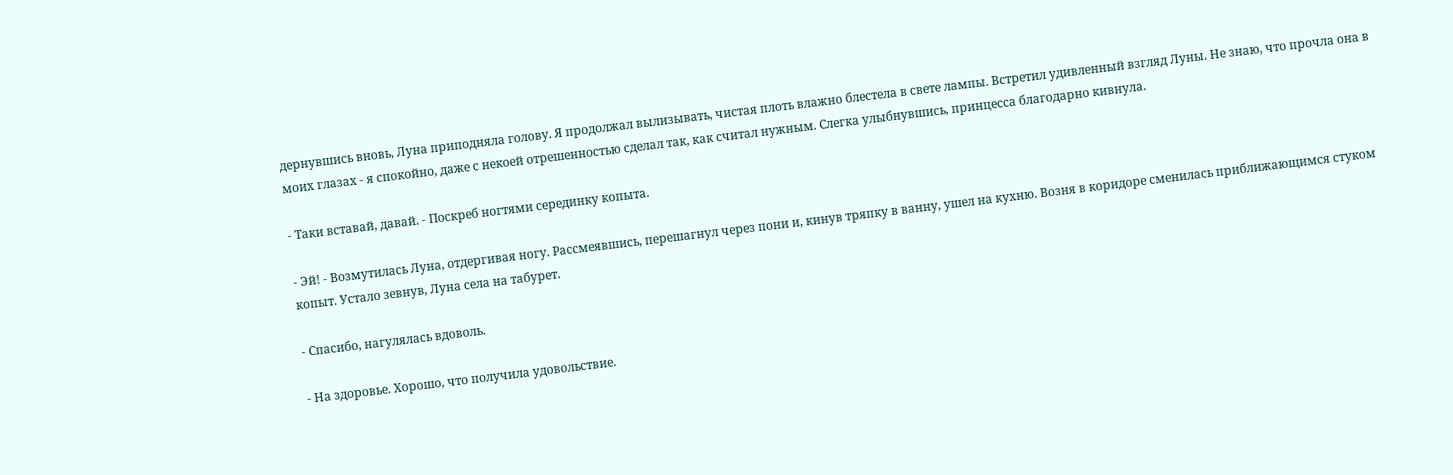дернувшись вновь, Луна приподняла голову. Я продолжал вылизывать, чистая плоть влажно блестела в свете лампы. Встретил удивленный взгляд Луны. Не знаю, что прочла она в моих глазах - я спокойно, даже с некоей отрешенностью сделал так, как считал нужным. Слегка улыбнувшись, принцесса благодарно кивнула.

- Таки вставай, давай. - Поскреб ногтями серединку копыта.

- Эй! - Возмутилась Луна, отдергивая ногу. Рассмеявшись, перешагнул через пони и, кинув тряпку в ванну, ушел на кухню. Возня в коридоре сменилась приближающимся стуком копыт. Устало зевнув, Луна села на табурет.

- Спасибо, нагулялась вдоволь.

- На здоровье. Хорошо, что получила удовольствие.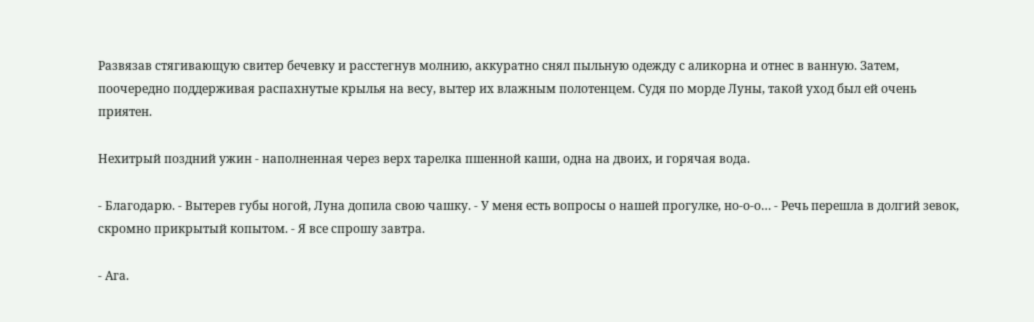Развязав стягивающую свитер бечевку и расстегнув молнию, аккуратно снял пыльную одежду с аликорна и отнес в ванную. Затем, поочередно поддерживая распахнутые крылья на весу, вытер их влажным полотенцем. Судя по морде Луны, такой уход был ей очень приятен.

Нехитрый поздний ужин - наполненная через верх тарелка пшенной каши, одна на двоих, и горячая вода.

- Благодарю. - Вытерев губы ногой, Луна допила свою чашку. - У меня есть вопросы о нашей прогулке, но-о-о… - Речь перешла в долгий зевок, скромно прикрытый копытом. - Я все спрошу завтра.

- Ага.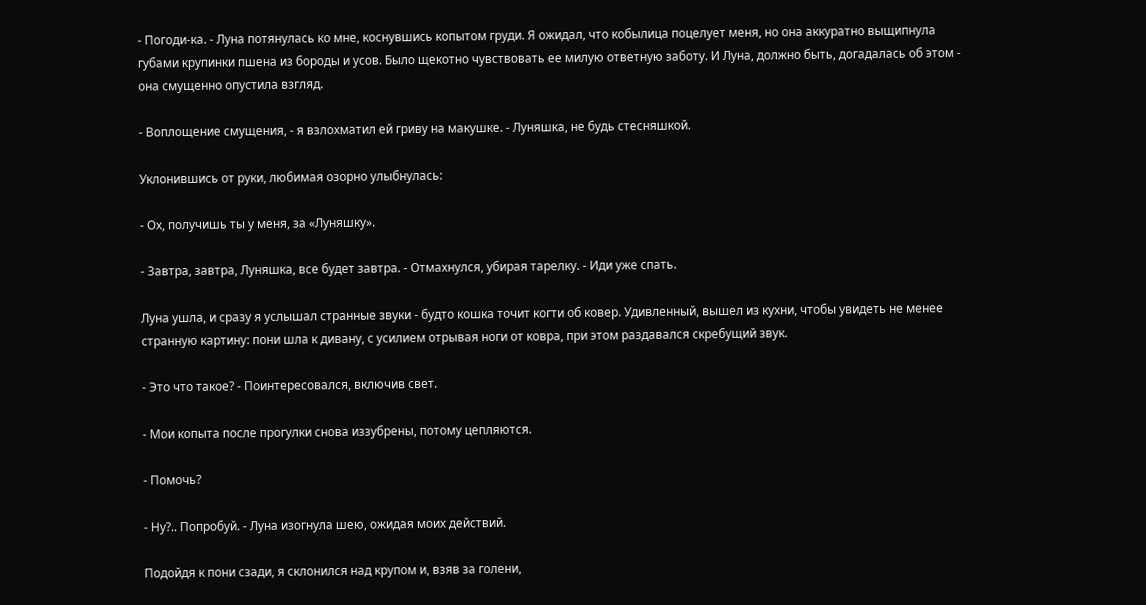- Погоди-ка. - Луна потянулась ко мне, коснувшись копытом груди. Я ожидал, что кобылица поцелует меня, но она аккуратно выщипнула губами крупинки пшена из бороды и усов. Было щекотно чувствовать ее милую ответную заботу. И Луна, должно быть, догадалась об этом - она смущенно опустила взгляд.

- Воплощение смущения, - я взлохматил ей гриву на макушке. - Луняшка, не будь стесняшкой.

Уклонившись от руки, любимая озорно улыбнулась:

- Ох, получишь ты у меня, за «Луняшку».

- Завтра, завтра, Луняшка, все будет завтра. - Отмахнулся, убирая тарелку. - Иди уже спать.

Луна ушла, и сразу я услышал странные звуки - будто кошка точит когти об ковер. Удивленный, вышел из кухни, чтобы увидеть не менее странную картину: пони шла к дивану, с усилием отрывая ноги от ковра, при этом раздавался скребущий звук.

- Это что такое? - Поинтересовался, включив свет.

- Мои копыта после прогулки снова иззубрены, потому цепляются.

- Помочь?

- Ну?.. Попробуй. - Луна изогнула шею, ожидая моих действий.

Подойдя к пони сзади, я склонился над крупом и, взяв за голени,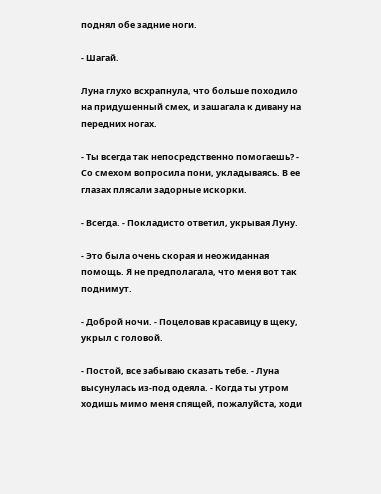поднял обе задние ноги.

- Шагай.

Луна глухо всхрапнула, что больше походило на придушенный смех, и зашагала к дивану на передних ногах.

- Ты всегда так непосредственно помогаешь? - Со смехом вопросила пони, укладываясь. В ее глазах плясали задорные искорки.

- Всегда. - Покладисто ответил, укрывая Луну.

- Это была очень скорая и неожиданная помощь. Я не предполагала, что меня вот так поднимут.

- Доброй ночи. - Поцеловав красавицу в щеку, укрыл с головой.

- Постой, все забываю сказать тебе. - Луна высунулась из-под одеяла. - Когда ты утром ходишь мимо меня спящей, пожалуйста, ходи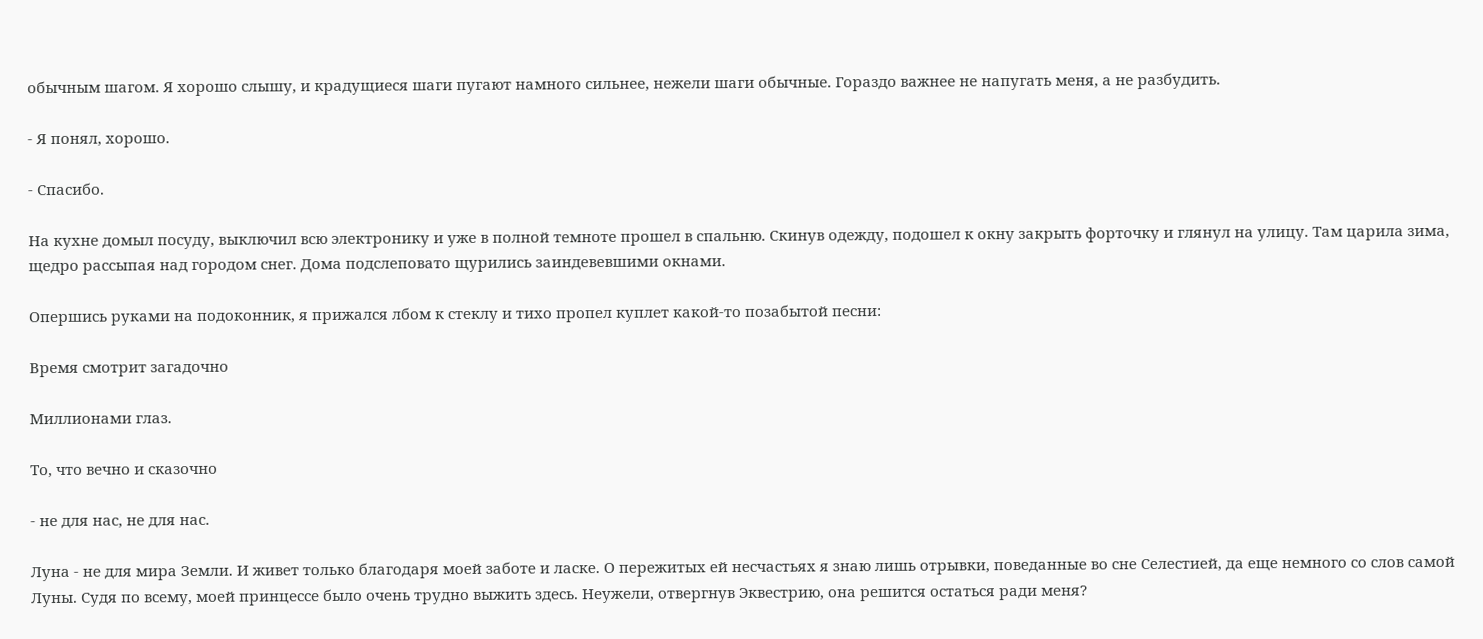обычным шагом. Я хорошо слышу, и крадущиеся шаги пугают намного сильнее, нежели шаги обычные. Гораздо важнее не напугать меня, а не разбудить.

- Я понял, хорошо.

- Спасибо.

На кухне домыл посуду, выключил всю электронику и уже в полной темноте прошел в спальню. Скинув одежду, подошел к окну закрыть форточку и глянул на улицу. Там царила зима, щедро рассыпая над городом снег. Дома подслеповато щурились заиндевевшими окнами.

Опершись руками на подоконник, я прижался лбом к стеклу и тихо пропел куплет какой-то позабытой песни:

Время смотрит загадочно

Миллионами глаз.

То, что вечно и сказочно

- не для нас, не для нас.

Луна - не для мира Земли. И живет только благодаря моей заботе и ласке. О пережитых ей несчастьях я знаю лишь отрывки, поведанные во сне Селестией, да еще немного со слов самой Луны. Судя по всему, моей принцессе было очень трудно выжить здесь. Неужели, отвергнув Эквестрию, она решится остаться ради меня?